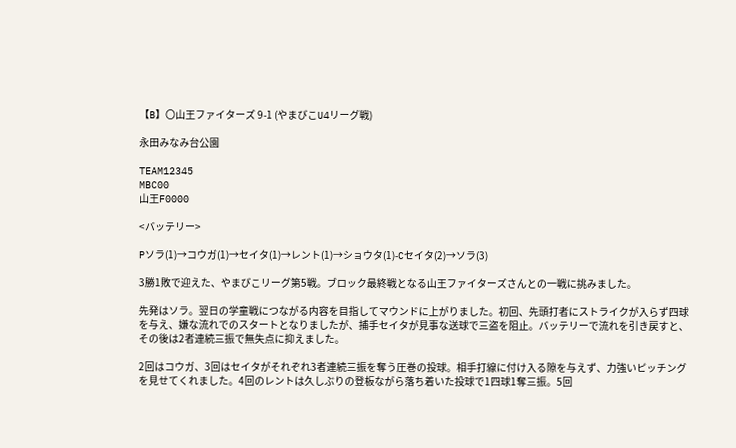【B】〇山王ファイターズ 9-1 (やまびこU4リーグ戦)

永田みなみ台公園

TEAM12345
MBC00
山王F0000

<バッテリー>

Pソラ(1)→コウガ(1)→セイタ(1)→レント(1)→ショウタ(1)-Cセイタ(2)→ソラ(3)

3勝1敗で迎えた、やまびこリーグ第5戦。ブロック最終戦となる山王ファイターズさんとの一戦に挑みました。

先発はソラ。翌日の学童戦につながる内容を目指してマウンドに上がりました。初回、先頭打者にストライクが入らず四球を与え、嫌な流れでのスタートとなりましたが、捕手セイタが見事な送球で三盗を阻止。バッテリーで流れを引き戻すと、その後は2者連続三振で無失点に抑えました。

2回はコウガ、3回はセイタがそれぞれ3者連続三振を奪う圧巻の投球。相手打線に付け入る隙を与えず、力強いピッチングを見せてくれました。4回のレントは久しぶりの登板ながら落ち着いた投球で1四球1奪三振。5回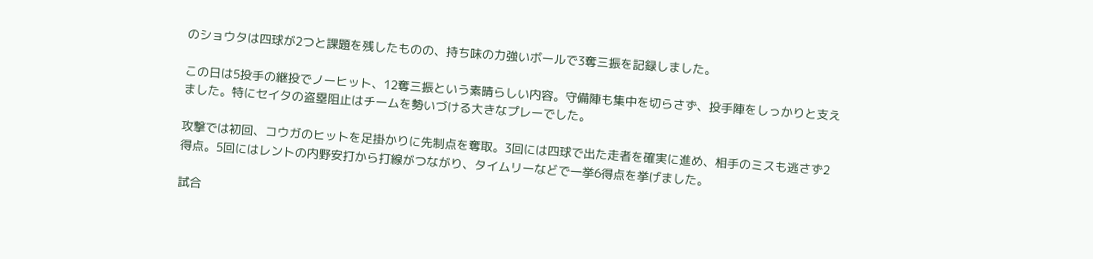のショウタは四球が2つと課題を残したものの、持ち味の力強いボールで3奪三振を記録しました。

この日は5投手の継投でノーヒット、12奪三振という素晴らしい内容。守備陣も集中を切らさず、投手陣をしっかりと支えました。特にセイタの盗塁阻止はチームを勢いづける大きなプレーでした。

攻撃では初回、コウガのヒットを足掛かりに先制点を奪取。3回には四球で出た走者を確実に進め、相手のミスも逃さず2得点。5回にはレントの内野安打から打線がつながり、タイムリーなどで一挙6得点を挙げました。

試合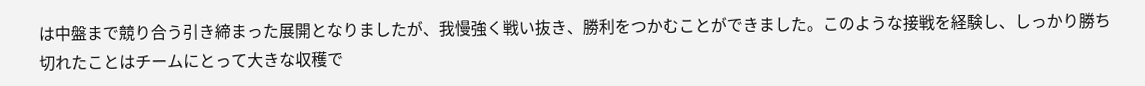は中盤まで競り合う引き締まった展開となりましたが、我慢強く戦い抜き、勝利をつかむことができました。このような接戦を経験し、しっかり勝ち切れたことはチームにとって大きな収穫で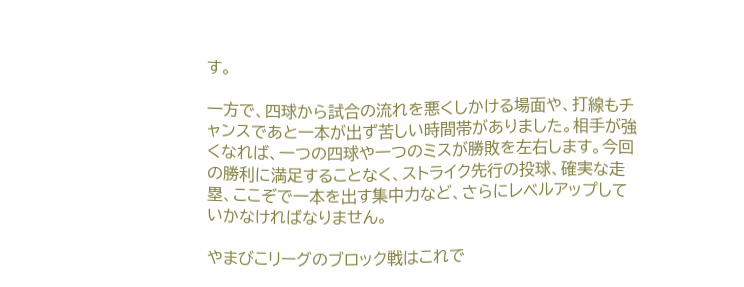す。

一方で、四球から試合の流れを悪くしかける場面や、打線もチャンスであと一本が出ず苦しい時間帯がありました。相手が強くなれば、一つの四球や一つのミスが勝敗を左右します。今回の勝利に満足することなく、ストライク先行の投球、確実な走塁、ここぞで一本を出す集中力など、さらにレベルアップしていかなければなりません。

やまびこリーグのブロック戦はこれで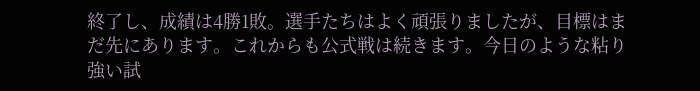終了し、成績は4勝1敗。選手たちはよく頑張りましたが、目標はまだ先にあります。これからも公式戦は続きます。今日のような粘り強い試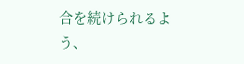合を続けられるよう、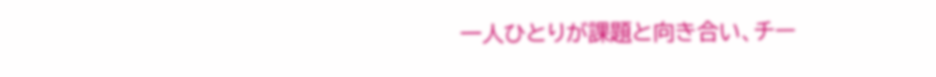一人ひとりが課題と向き合い、チー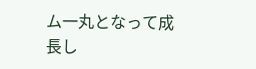ム一丸となって成長し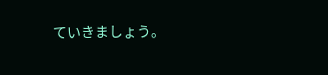ていきましょう。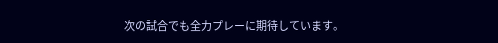次の試合でも全力プレーに期待しています。